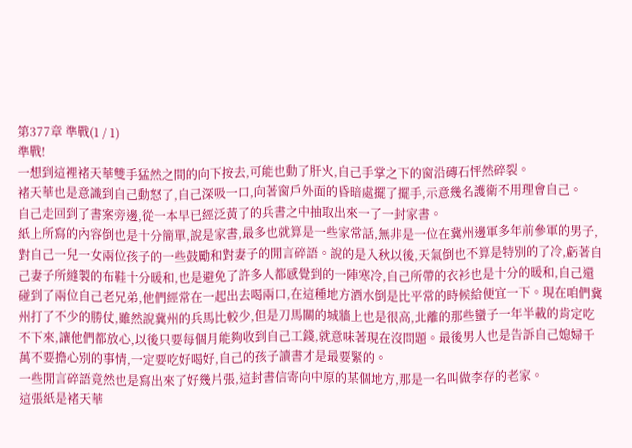第377章 準戰(1 / 1)
準戰!
一想到這裡褚天華雙手猛然之間的向下按去,可能也動了肝火,自己手掌之下的窗沿磚石怦然碎裂。
褚天華也是意識到自己動怒了,自己深吸一口,向著窗戶外面的昏暗處擺了擺手,示意幾名護衛不用理會自己。
自己走回到了書案旁邊,從一本早已經泛黃了的兵書之中抽取出來一了一封家書。
紙上所寫的內容倒也是十分簡單,說是家書,最多也就算是一些家常話,無非是一位在冀州邊軍多年前參軍的男子,對自己一兒一女兩位孩子的一些鼓勵和對妻子的閒言碎語。說的是入秋以後,天氣倒也不算是特別的了冷,虧著自己妻子所縫製的布鞋十分暖和,也是避免了許多人都感覺到的一陣寒冷,自己所帶的衣衫也是十分的暖和,自己還碰到了兩位自己老兄弟,他們經常在一起出去喝兩口,在這種地方酒水倒是比平常的時候給便宜一下。現在咱們冀州打了不少的勝仗,雖然說冀州的兵馬比較少,但是刀馬關的城牆上也是很高,北離的那些蠻子一年半載的肯定吃不下來,讓他們都放心,以後只要每個月能夠收到自己工錢,就意味著現在沒問題。最後男人也是告訴自己媳婦千萬不要擔心別的事情,一定要吃好喝好,自己的孩子讀書才是最要緊的。
一些閒言碎語竟然也是寫出來了好幾片張,這封書信寄向中原的某個地方,那是一名叫做李存的老家。
這張紙是褚天華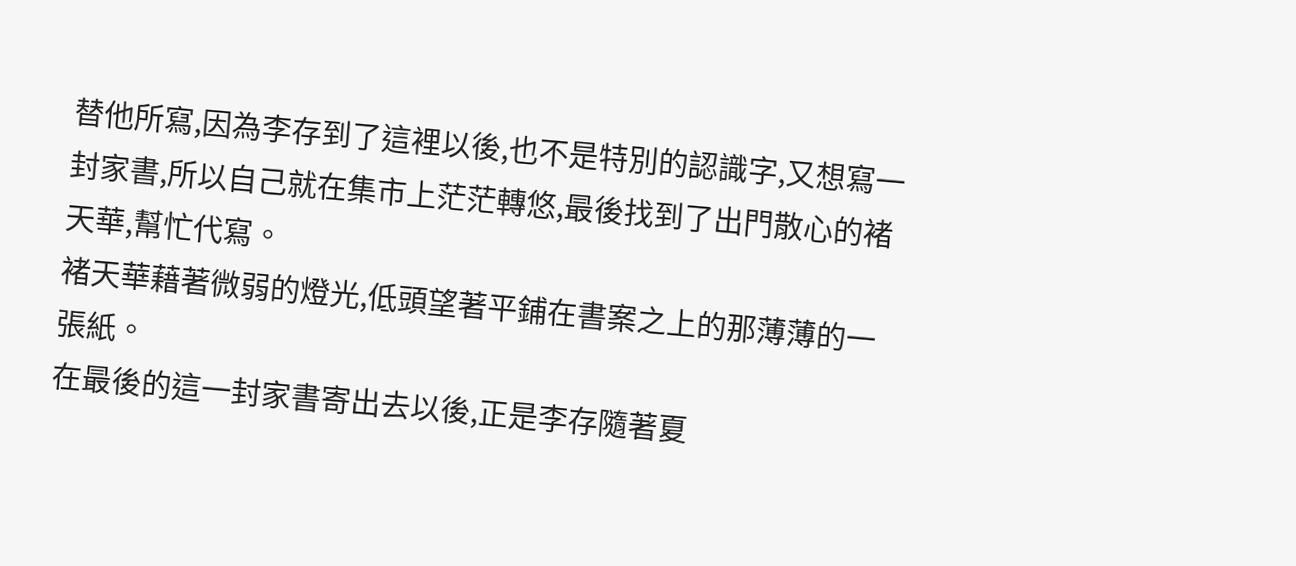替他所寫,因為李存到了這裡以後,也不是特別的認識字,又想寫一封家書,所以自己就在集市上茫茫轉悠,最後找到了出門散心的褚天華,幫忙代寫。
褚天華藉著微弱的燈光,低頭望著平鋪在書案之上的那薄薄的一張紙。
在最後的這一封家書寄出去以後,正是李存隨著夏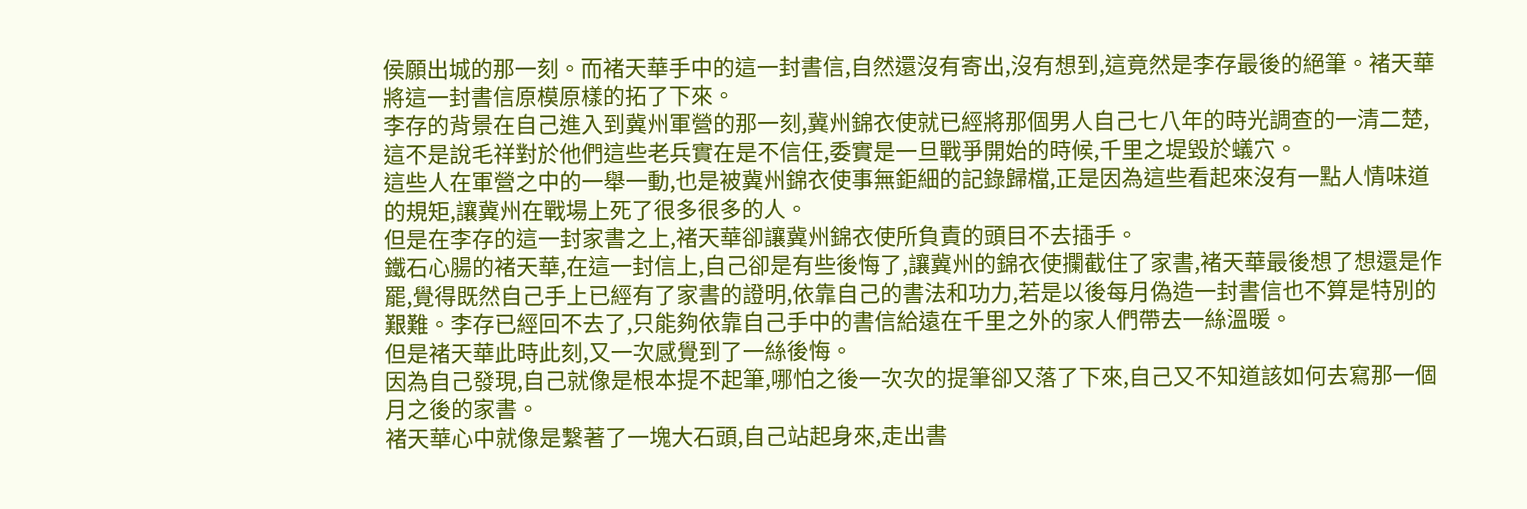侯願出城的那一刻。而褚天華手中的這一封書信,自然還沒有寄出,沒有想到,這竟然是李存最後的絕筆。褚天華將這一封書信原模原樣的拓了下來。
李存的背景在自己進入到冀州軍營的那一刻,冀州錦衣使就已經將那個男人自己七八年的時光調查的一清二楚,這不是說毛祥對於他們這些老兵實在是不信任,委實是一旦戰爭開始的時候,千里之堤毀於蟻穴。
這些人在軍營之中的一舉一動,也是被冀州錦衣使事無鉅細的記錄歸檔,正是因為這些看起來沒有一點人情味道的規矩,讓冀州在戰場上死了很多很多的人。
但是在李存的這一封家書之上,褚天華卻讓冀州錦衣使所負責的頭目不去插手。
鐵石心腸的褚天華,在這一封信上,自己卻是有些後悔了,讓冀州的錦衣使攔截住了家書,褚天華最後想了想還是作罷,覺得既然自己手上已經有了家書的證明,依靠自己的書法和功力,若是以後每月偽造一封書信也不算是特別的艱難。李存已經回不去了,只能夠依靠自己手中的書信給遠在千里之外的家人們帶去一絲溫暖。
但是褚天華此時此刻,又一次感覺到了一絲後悔。
因為自己發現,自己就像是根本提不起筆,哪怕之後一次次的提筆卻又落了下來,自己又不知道該如何去寫那一個月之後的家書。
褚天華心中就像是繫著了一塊大石頭,自己站起身來,走出書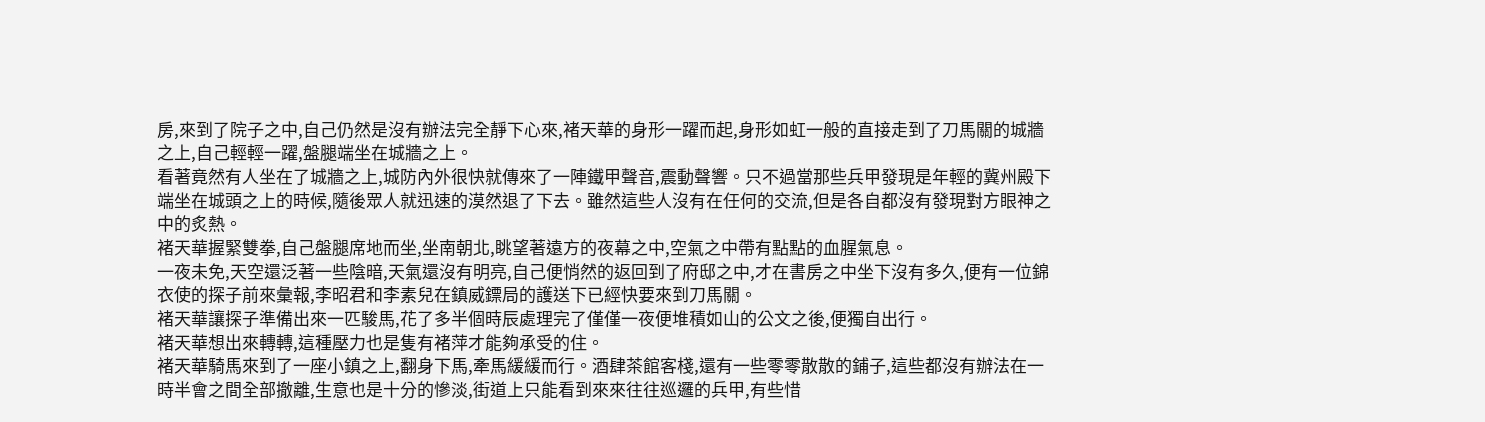房,來到了院子之中,自己仍然是沒有辦法完全靜下心來,褚天華的身形一躍而起,身形如虹一般的直接走到了刀馬關的城牆之上,自己輕輕一躍,盤腿端坐在城牆之上。
看著竟然有人坐在了城牆之上,城防內外很快就傳來了一陣鐵甲聲音,震動聲響。只不過當那些兵甲發現是年輕的冀州殿下端坐在城頭之上的時候,隨後眾人就迅速的漠然退了下去。雖然這些人沒有在任何的交流,但是各自都沒有發現對方眼神之中的炙熱。
褚天華握緊雙拳,自己盤腿席地而坐,坐南朝北,眺望著遠方的夜幕之中,空氣之中帶有點點的血腥氣息。
一夜未免,天空還泛著一些陰暗,天氣還沒有明亮,自己便悄然的返回到了府邸之中,才在書房之中坐下沒有多久,便有一位錦衣使的探子前來彙報,李昭君和李素兒在鎮威鏢局的護送下已經快要來到刀馬關。
褚天華讓探子準備出來一匹駿馬,花了多半個時辰處理完了僅僅一夜便堆積如山的公文之後,便獨自出行。
褚天華想出來轉轉,這種壓力也是隻有褚萍才能夠承受的住。
褚天華騎馬來到了一座小鎮之上,翻身下馬,牽馬緩緩而行。酒肆茶館客棧,還有一些零零散散的鋪子,這些都沒有辦法在一時半會之間全部撤離,生意也是十分的慘淡,街道上只能看到來來往往巡邏的兵甲,有些惜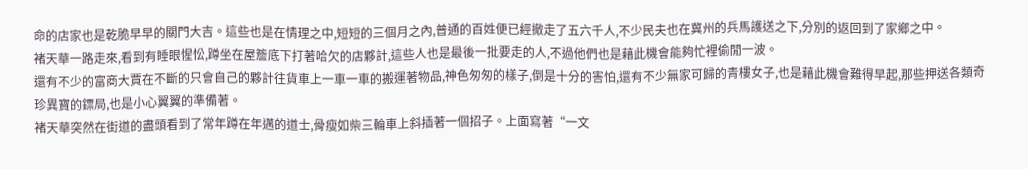命的店家也是乾脆早早的關門大吉。這些也是在情理之中,短短的三個月之內,普通的百姓便已經撤走了五六千人,不少民夫也在冀州的兵馬護送之下,分別的返回到了家鄉之中。
褚天華一路走來,看到有睡眼惺忪,蹲坐在屋簷底下打著哈欠的店夥計,這些人也是最後一批要走的人,不過他們也是藉此機會能夠忙裡偷閒一波。
還有不少的富商大賈在不斷的只會自己的夥計往貨車上一車一車的搬運著物品,神色匆匆的樣子,倒是十分的害怕,還有不少無家可歸的青樓女子,也是藉此機會難得早起,那些押送各類奇珍異寶的鏢局,也是小心翼翼的準備著。
褚天華突然在街道的盡頭看到了常年蹲在年邁的道士,骨瘦如柴三輪車上斜插著一個招子。上面寫著“一文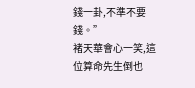錢一卦,不準不要錢。”
褚天華會心一笑,這位算命先生倒也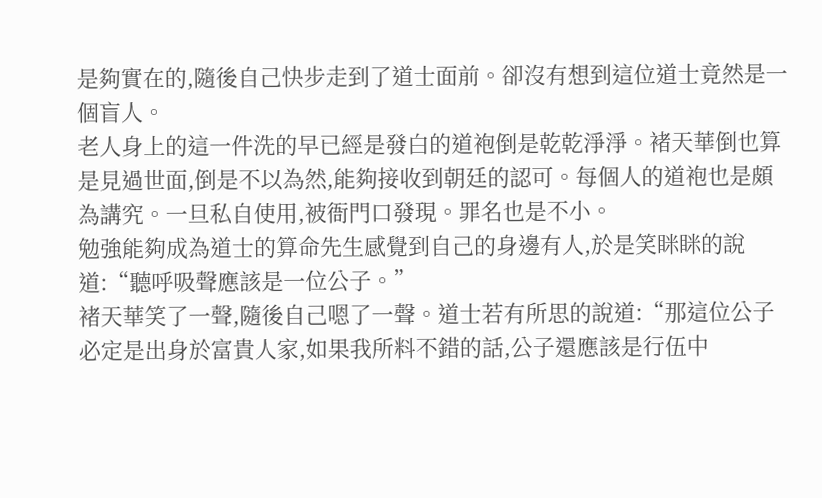是夠實在的,隨後自己快步走到了道士面前。卻沒有想到這位道士竟然是一個盲人。
老人身上的這一件洗的早已經是發白的道袍倒是乾乾淨淨。褚天華倒也算是見過世面,倒是不以為然,能夠接收到朝廷的認可。每個人的道袍也是頗為講究。一旦私自使用,被衙門口發現。罪名也是不小。
勉強能夠成為道士的算命先生感覺到自己的身邊有人,於是笑眯眯的說道:“聽呼吸聲應該是一位公子。”
褚天華笑了一聲,隨後自己嗯了一聲。道士若有所思的說道:“那這位公子必定是出身於富貴人家,如果我所料不錯的話,公子還應該是行伍中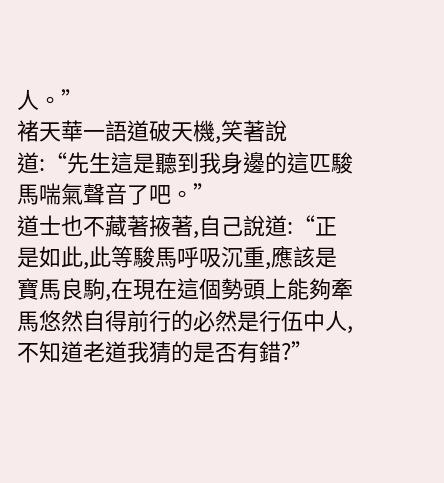人。”
褚天華一語道破天機,笑著說道:“先生這是聽到我身邊的這匹駿馬喘氣聲音了吧。”
道士也不藏著掖著,自己說道:“正是如此,此等駿馬呼吸沉重,應該是寶馬良駒,在現在這個勢頭上能夠牽馬悠然自得前行的必然是行伍中人,不知道老道我猜的是否有錯?”